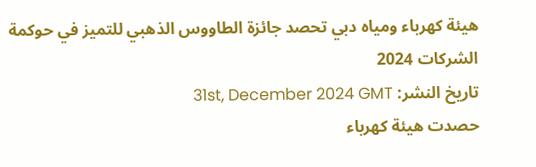هيئة كهرباء ومياه دبي تحصد جائزة الطاووس الذهبي للتميز في حوكمة الشركات 2024
تاريخ النشر: 31st, December 2024 GMT
حصدت هيئة كهرباء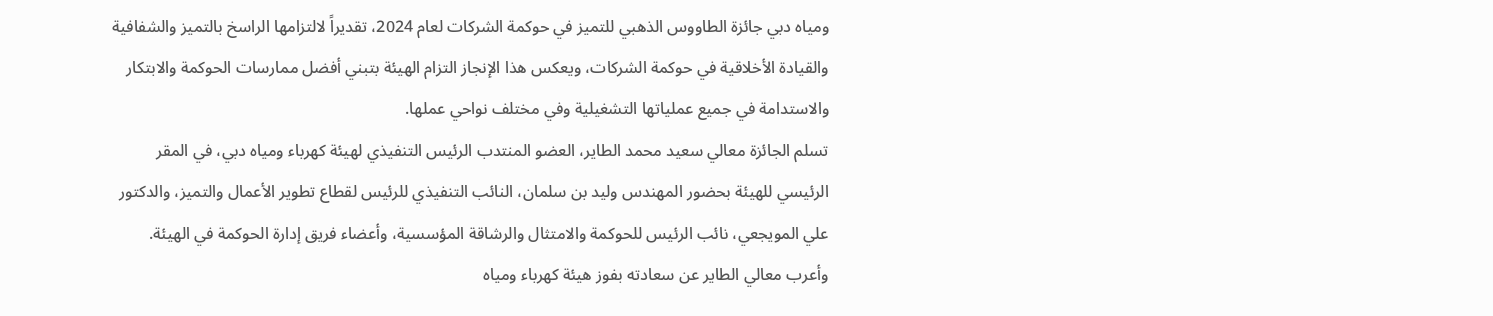ومياه دبي جائزة الطاووس الذهبي للتميز في حوكمة الشركات لعام 2024، تقديراً لالتزامها الراسخ بالتميز والشفافية والقيادة الأخلاقية في حوكمة الشركات، ويعكس هذا الإنجاز التزام الهيئة بتبني أفضل ممارسات الحوكمة والابتكار والاستدامة في جميع عملياتها التشغيلية وفي مختلف نواحي عملها.
تسلم الجائزة معالي سعيد محمد الطاير، العضو المنتدب الرئيس التنفيذي لهيئة كهرباء ومياه دبي، في المقر الرئيسي للهيئة بحضور المهندس وليد بن سلمان، النائب التنفيذي للرئيس لقطاع تطوير الأعمال والتميز، والدكتور علي المويجعي، نائب الرئيس للحوكمة والامتثال والرشاقة المؤسسية، وأعضاء فريق إدارة الحوكمة في الهيئة.
وأعرب معالي الطاير عن سعادته بفوز هيئة كهرباء ومياه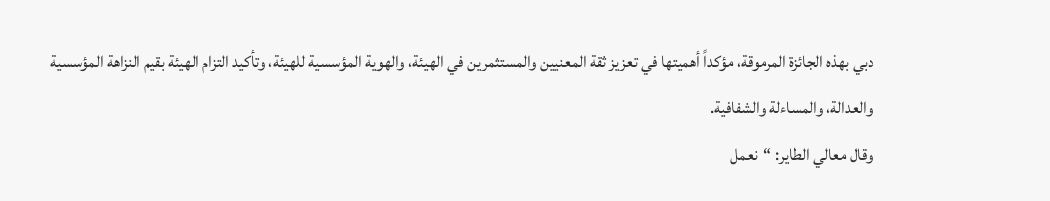دبي بهذه الجائزة المرموقة، مؤكداً أهميتها في تعزيز ثقة المعنيين والمستثمرين في الهيئة، والهوية المؤسسية للهيئة، وتأكيد التزام الهيئة بقيم النزاهة المؤسسية والعدالة، والمساءلة والشفافية.
وقال معالي الطاير: “نعمل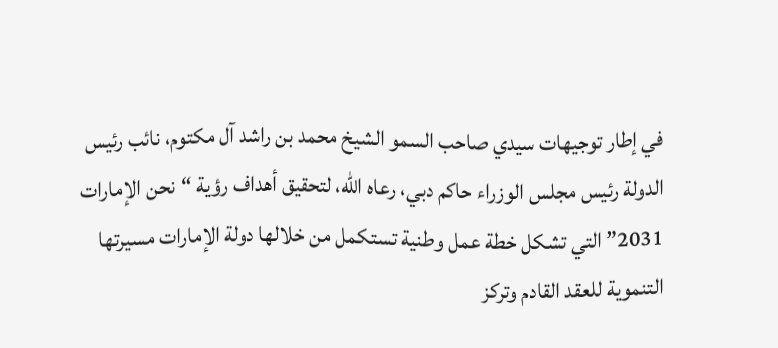في إطار توجيهات سيدي صاحب السمو الشيخ محمد بن راشد آل مكتوم، نائب رئيس الدولة رئيس مجلس الوزراء حاكم دبي، رعاه الله، لتحقيق أهداف رؤية “نحن الإمارات 2031” التي تشكل خطة عمل وطنية تستكمل من خلالها دولة الإمارات مسيرتها التنموية للعقد القادم وتركز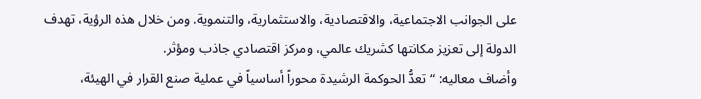على الجوانب الاجتماعية، والاقتصادية، والاستثمارية، والتنموية. ومن خلال هذه الرؤية، تهدف الدولة إلى تعزيز مكانتها كشريك عالمي، ومركز اقتصادي جاذب ومؤثر.
وأضاف معاليه: “تعدُّ الحوكمة الرشيدة محوراً أساسياً في عملية صنع القرار في الهيئة،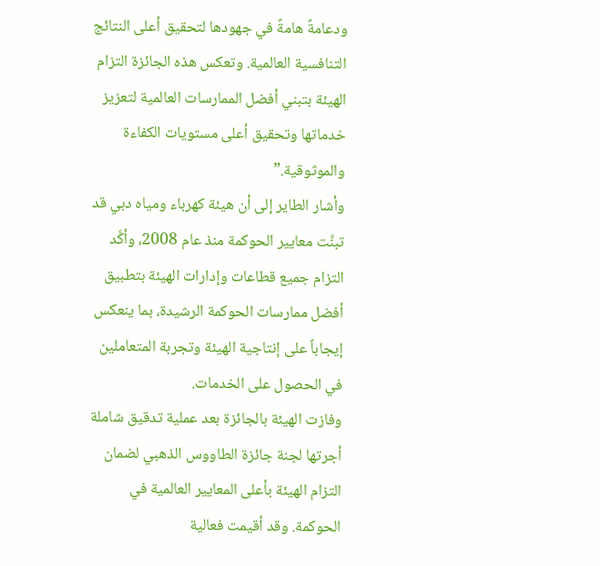ودعامةً هامةً في جهودها لتحقيق أعلى النتائج التنافسية العالمية. وتعكس هذه الجائزة التزام الهيئة بتبني أفضل الممارسات العالمية لتعزيز خدماتها وتحقيق أعلى مستويات الكفاءة والموثوقية.”
وأشار الطاير إلى أن هيئة كهرباء ومياه دبي قد تبنَّت معايير الحوكمة منذ عام 2008، وأكَّد التزام جميع قطاعات وإدارات الهيئة بتطبيق أفضل ممارسات الحوكمة الرشيدة، بما ينعكس إيجاباً على إنتاجية الهيئة وتجربة المتعاملين في الحصول على الخدمات.
وفازت الهيئة بالجائزة بعد عملية تدقيق شاملة أجرتها لجنة جائزة الطاووس الذهبي لضمان التزام الهيئة بأعلى المعايير العالمية في الحوكمة. وقد أقيمت فعالية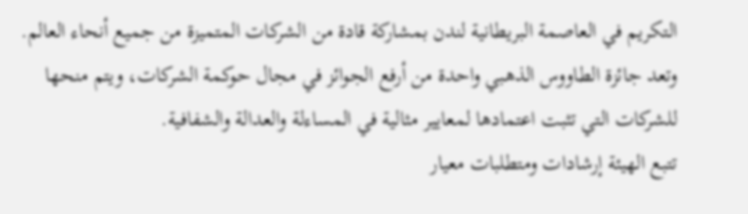التكريم في العاصمة البريطانية لندن بمشاركة قادة من الشركات المتميزة من جميع أنحاء العالم. وتعد جائزة الطاووس الذهبي واحدة من أرفع الجوائز في مجال حوكمة الشركات، ويتم منحها للشركات التي تثبت اعتمادها لمعايير مثالية في المساءلة والعدالة والشفافية.
تتبع الهيئة إرشادات ومتطلبات معيار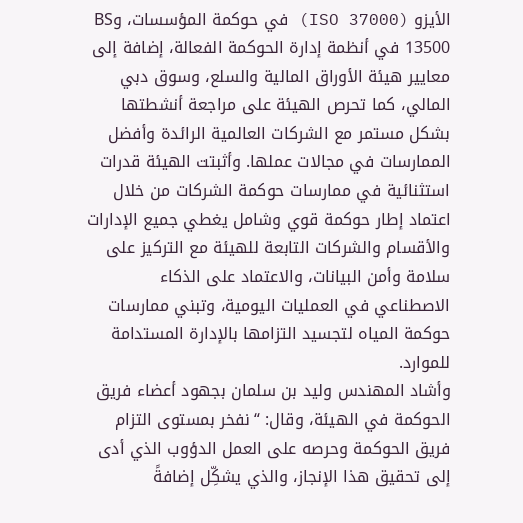الأيزو (ISO 37000) في حوكمة المؤسسات، وBS 13500 في أنظمة إدارة الحوكمة الفعالة، إضافة إلى معايير هيئة الأوراق المالية والسلع، وسوق دبي المالي، كما تحرص الهيئة على مراجعة أنشطتها بشكل مستمر مع الشركات العالمية الرائدة وأفضل الممارسات في مجالات عملها. وأثبتت الهيئة قدرات استثنائية في ممارسات حوكمة الشركات من خلال اعتماد إطار حوكمة قوي وشامل يغطي جميع الإدارات والأقسام والشركات التابعة للهيئة مع التركيز على سلامة وأمن البيانات، والاعتماد على الذكاء الاصطناعي في العمليات اليومية، وتبني ممارسات حوكمة المياه لتجسيد التزامها بالإدارة المستدامة للموارد.
وأشاد المهندس وليد بن سلمان بجهود أعضاء فريق الحوكمة في الهيئة، وقال: “نفخر بمستوى التزام فريق الحوكمة وحرصه على العمل الدؤوب الذي أدى إلى تحقيق هذا الإنجاز، والذي يشكِّل إضافةً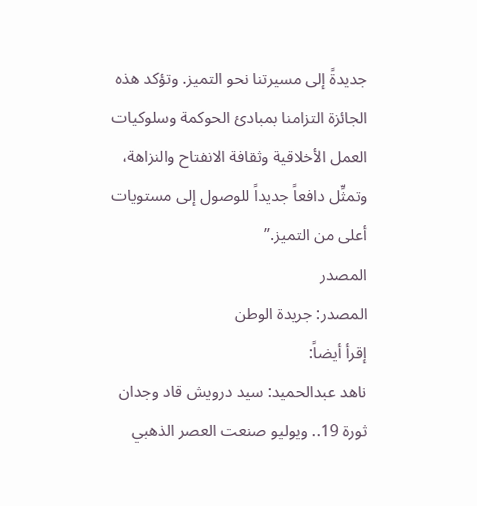جديدةً إلى مسيرتنا نحو التميز. وتؤكد هذه الجائزة التزامنا بمبادئ الحوكمة وسلوكيات العمل الأخلاقية وثقافة الانفتاح والنزاهة، وتمثِّل دافعاً جديداً للوصول إلى مستويات أعلى من التميز.”
المصدر
المصدر: جريدة الوطن
إقرأ أيضاً:
ناهد عبدالحميد: سيد درويش قاد وجدان ثورة 19.. ويوليو صنعت العصر الذهبي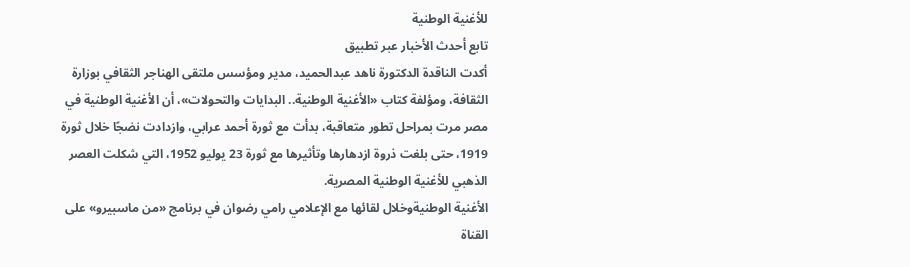للأغنية الوطنية
تابع أحدث الأخبار عبر تطبيق
أكدت الناقدة الدكتورة ناهد عبدالحميد، مدير ومؤسس ملتقى الهناجر الثقافي بوزارة الثقافة، ومؤلفة كتاب «الأغنية الوطنية.. البدايات والتحولات»، أن الأغنية الوطنية في مصر مرت بمراحل تطور متعاقبة، بدأت مع ثورة أحمد عرابي، وازدادت نضجًا خلال ثورة 1919، حتى بلغت ذروة ازدهارها وتأثيرها مع ثورة 23 يوليو 1952، التي شكلت العصر الذهبي للأغنية الوطنية المصرية.
الأغنية الوطنيةوخلال لقائها مع الإعلامي رامي رضوان في برنامج «من ماسبيرو» على القناة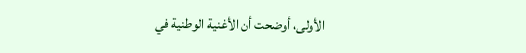الأولى، أوضحت أن الأغنية الوطنية في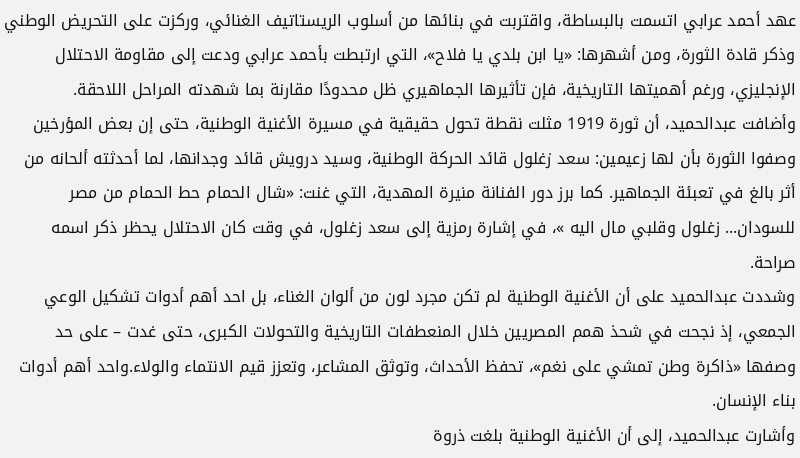عهد أحمد عرابي اتسمت بالبساطة، واقتربت في بنائها من أسلوب الريستاتيف الغنائي، وركزت على التحريض الوطني وذكر قادة الثورة، ومن أشهرها: «يا ابن بلدي يا فلاح»، التي ارتبطت بأحمد عرابي ودعت إلى مقاومة الاحتلال الإنجليزي، ورغم أهميتها التاريخية، فإن تأثيرها الجماهيري ظل محدودًا مقارنة بما شهدته المراحل اللاحقة.
وأضافت عبدالحميد، أن ثورة 1919 مثلت نقطة تحول حقيقية في مسيرة الأغنية الوطنية، حتى إن بعض المؤرخين وصفوا الثورة بأن لها زعيمين: سعد زغلول قائد الحركة الوطنية، وسيد درويش قائد وجدانها، لما أحدثته ألحانه من أثر بالغ في تعبئة الجماهير. كما برز دور الفنانة منيرة المهدية، التي غنت: «شال الحمام حط الحمام من مصر للسودان... زغلول وقلبي مال اليه »، في إشارة رمزية إلى سعد زغلول، في وقت كان الاحتلال يحظر ذكر اسمه صراحة.
وشددت عبدالحميد على أن الأغنية الوطنية لم تكن مجرد لون من ألوان الغناء، بل احد أهم أدوات تشكيل الوعي الجمعي، إذ نجحت في شحذ همم المصريين خلال المنعطفات التاريخية والتحولات الكبرى، حتى غدت – على حد وصفها «ذاكرة وطن تمشي على نغم»، تحفظ الأحداث، وتوثق المشاعر، وتعزز قيم الانتماء والولاء.واحد أهم أدوات بناء الإنسان.
وأشارت عبدالحميد، إلى أن الأغنية الوطنية بلغت ذروة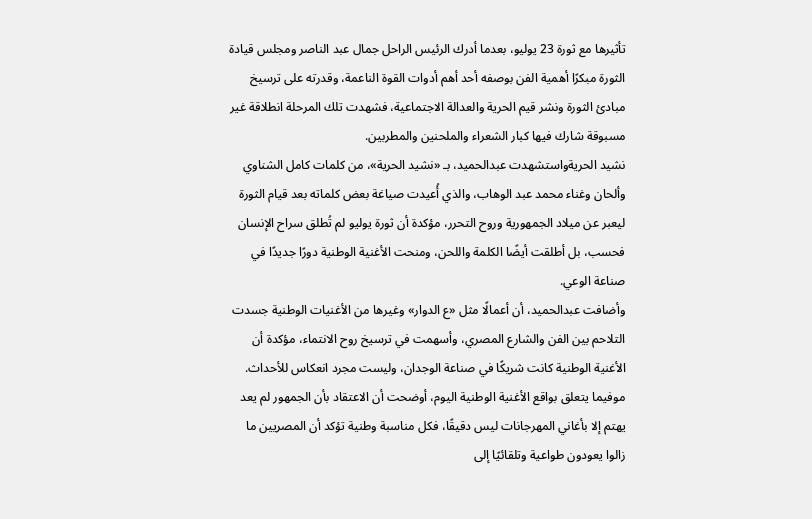تأثيرها مع ثورة 23 يوليو، بعدما أدرك الرئيس الراحل جمال عبد الناصر ومجلس قيادة الثورة مبكرًا أهمية الفن بوصفه أحد أهم أدوات القوة الناعمة، وقدرته على ترسيخ مبادئ الثورة ونشر قيم الحرية والعدالة الاجتماعية، فشهدت تلك المرحلة انطلاقة غير مسبوقة شارك فيها كبار الشعراء والملحنين والمطربين.
نشيد الحريةواستشهدت عبدالحميد، بـ «نشيد الحرية»، من كلمات كامل الشناوي وألحان وغناء محمد عبد الوهاب، والذي أُعيدت صياغة بعض كلماته بعد قيام الثورة ليعبر عن ميلاد الجمهورية وروح التحرر، مؤكدة أن ثورة يوليو لم تُطلق سراح الإنسان فحسب، بل أطلقت أيضًا الكلمة واللحن، ومنحت الأغنية الوطنية دورًا جديدًا في صناعة الوعي.
وأضافت عبدالحميد، أن أعمالًا مثل «ع الدوار» وغيرها من الأغنيات الوطنية جسدت التلاحم بين الفن والشارع المصري، وأسهمت في ترسيخ روح الانتماء، مؤكدة أن الأغنية الوطنية كانت شريكًا في صناعة الوجدان، وليست مجرد انعكاس للأحداث.
موفيما يتعلق بواقع الأغنية الوطنية اليوم، أوضحت أن الاعتقاد بأن الجمهور لم يعد يهتم إلا بأغاني المهرجانات ليس دقيقًا، فكل مناسبة وطنية تؤكد أن المصريين ما زالوا يعودون طواعية وتلقائيًا إلى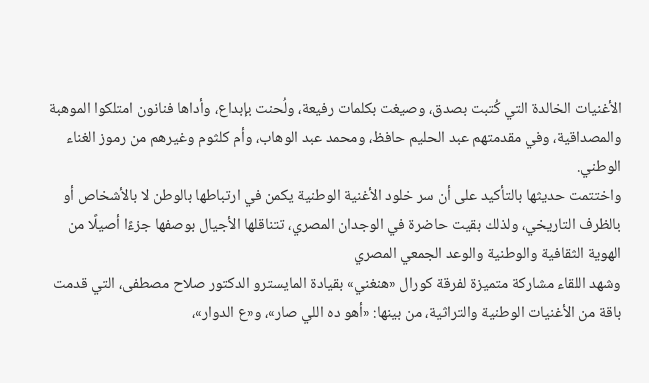الأغنيات الخالدة التي كُتبت بصدق، وصيغت بكلمات رفيعة، ولُحنت بإبداع، وأداها فنانون امتلكوا الموهبة والمصداقية، وفي مقدمتهم عبد الحليم حافظ، ومحمد عبد الوهاب، وأم كلثوم وغيرهم من رموز الغناء الوطني.
واختتمت حديثها بالتأكيد على أن سر خلود الأغنية الوطنية يكمن في ارتباطها بالوطن لا بالأشخاص أو بالظرف التاريخي، ولذلك بقيت حاضرة في الوجدان المصري، تتناقلها الأجيال بوصفها جزءًا أصيلًا من الهوية الثقافية والوطنية والوعد الجمعي المصري
وشهد اللقاء مشاركة متميزة لفرقة كورال «هنغني» بقيادة المايسترو الدكتور صلاح مصطفى، التي قدمت باقة من الأغنيات الوطنية والتراثية، من بينها: «أهو ده اللي صار»، و«ع الدوار»،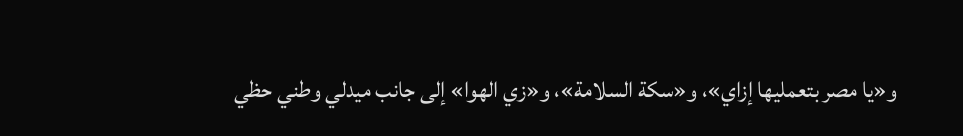و«يا مصر بتعمليها إزاي»، و«سكة السلامة»، و«زي الهوا» إلى جانب ميدلي وطني حظي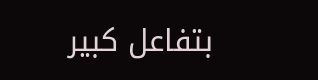بتفاعل كبير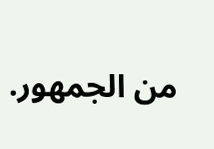من الجمهور.